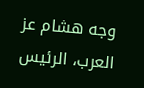وجه هشام عز العرب، الرئيس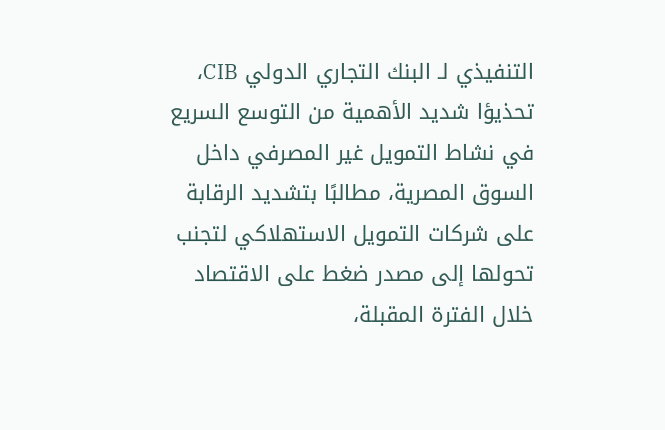التنفيذي لـ البنك التجاري الدولي CIB، تحذيؤا شديد الأهمية من التوسع السريع في نشاط التمويل غير المصرفي داخل السوق المصرية، مطالبًا بتشديد الرقابة على شركات التمويل الاستهلاكي لتجنب تحولها إلى مصدر ضغط على الاقتصاد خلال الفترة المقبلة،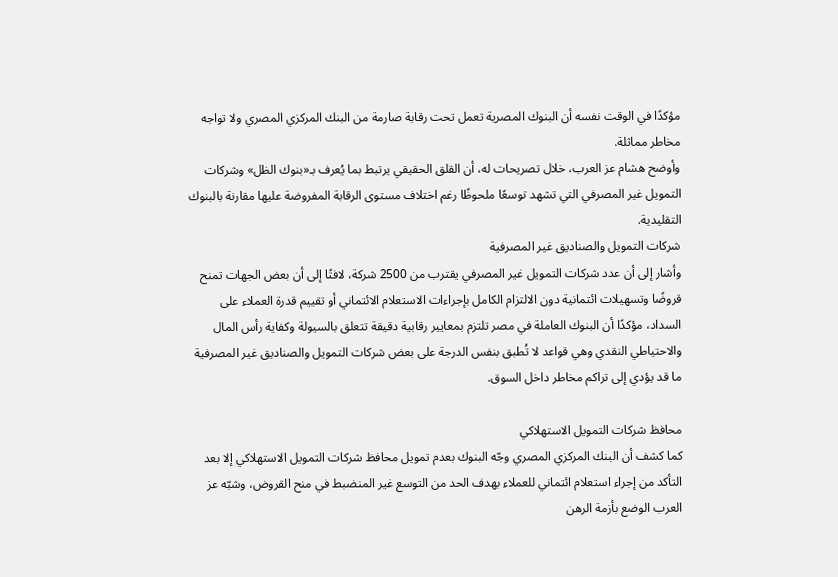مؤكدًا في الوقت نفسه أن البنوك المصرية تعمل تحت رقابة صارمة من البنك المركزي المصري ولا تواجه مخاطر مماثلة.
وأوضح هشام عز العرب، خلال تصريحات له، أن القلق الحقيقي يرتبط بما يُعرف بـ«بنوك الظل» وشركات التمويل غير المصرفي التي تشهد توسعًا ملحوظًا رغم اختلاف مستوى الرقابة المفروضة عليها مقارنة بالبنوك التقليدية.
شركات التمويل والصناديق غير المصرفية
وأشار إلى أن عدد شركات التمويل غير المصرفي يقترب من 2500 شركة، لافتًا إلى أن بعض الجهات تمنح قروضًا وتسهيلات ائتمانية دون الالتزام الكامل بإجراءات الاستعلام الائتماني أو تقييم قدرة العملاء على السداد، مؤكدًا أن البنوك العاملة في مصر تلتزم بمعايير رقابية دقيقة تتعلق بالسيولة وكفاية رأس المال والاحتياطي النقدي وهي قواعد لا تُطبق بنفس الدرجة على بعض شركات التمويل والصناديق غير المصرفية ما قد يؤدي إلى تراكم مخاطر داخل السوق.

محافظ شركات التمويل الاستهلاكي
كما كشف أن البنك المركزي المصري وجّه البنوك بعدم تمويل محافظ شركات التمويل الاستهلاكي إلا بعد التأكد من إجراء استعلام ائتماني للعملاء بهدف الحد من التوسع غير المنضبط في منح القروض، وشبّه عز العرب الوضع بأزمة الرهن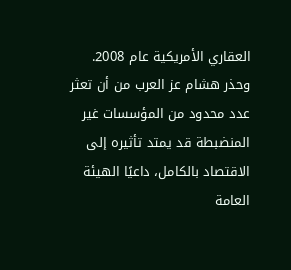العقاري الأمريكية عام 2008.
وحذر هشام عز العرب من أن تعثر عدد محدود من المؤسسات غير المنضبطة قد يمتد تأثيره إلى الاقتصاد بالكامل، داعيًا الهيئة العامة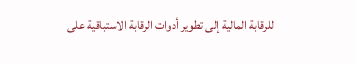للرقابة المالية إلى تطوير أدوات الرقابة الاستباقية على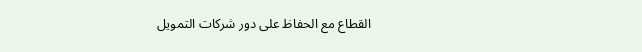القطاع مع الحفاظ على دور شركات التمويل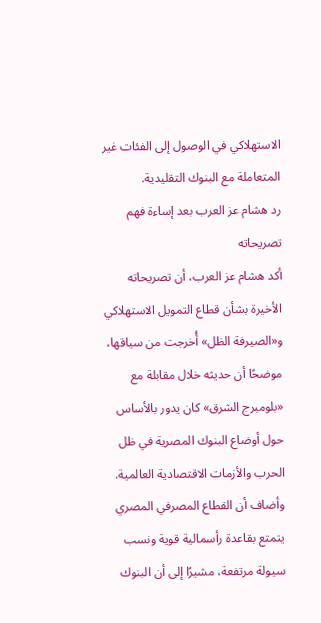الاستهلاكي في الوصول إلى الفئات غير المتعاملة مع البنوك التقليدية.
رد هشام عز العرب بعد إساءة فهم تصريحاته
أكد هشام عز العرب، أن تصريحاته الأخيرة بشأن قطاع التمويل الاستهلاكي و«الصيرفة الظل» أُخرجت من سياقها، موضحًا أن حديثه خلال مقابلة مع «بلومبرج الشرق» كان يدور بالأساس حول أوضاع البنوك المصرية في ظل الحرب والأزمات الاقتصادية العالمية.
وأضاف أن القطاع المصرفي المصري يتمتع بقاعدة رأسمالية قوية ونسب سيولة مرتفعة، مشيرًا إلى أن البنوك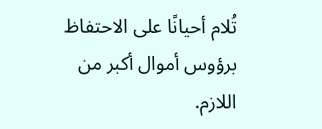تُلام أحيانًا على الاحتفاظ برؤوس أموال أكبر من اللازم.